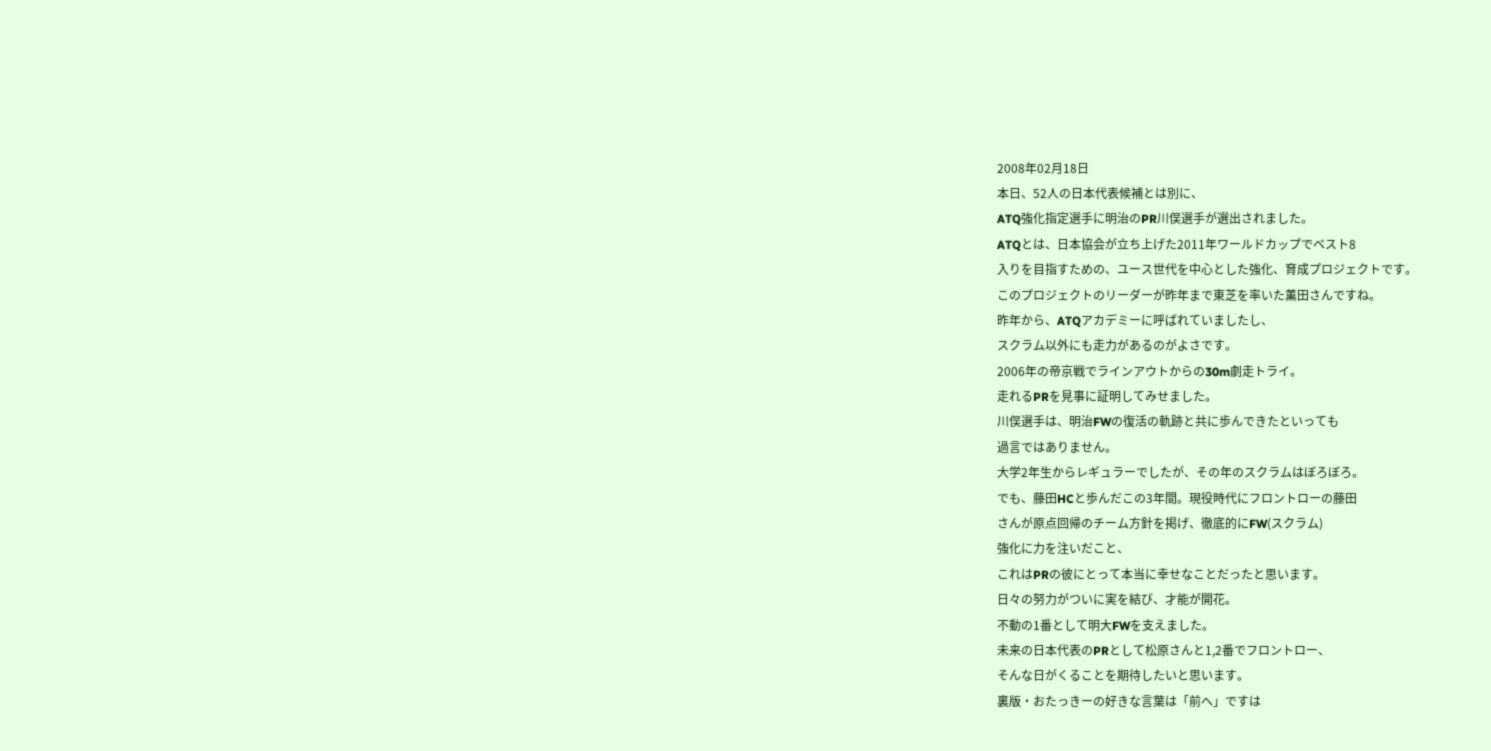2008年02月18日
本日、52人の日本代表候補とは別に、
ATQ強化指定選手に明治のPR川俣選手が選出されました。
ATQとは、日本協会が立ち上げた2011年ワールドカップでベスト8
入りを目指すための、ユース世代を中心とした強化、育成プロジェクトです。
このプロジェクトのリーダーが昨年まで東芝を率いた薫田さんですね。
昨年から、ATQアカデミーに呼ばれていましたし、
スクラム以外にも走力があるのがよさです。
2006年の帝京戦でラインアウトからの30m劇走トライ。
走れるPRを見事に証明してみせました。
川俣選手は、明治FWの復活の軌跡と共に歩んできたといっても
過言ではありません。
大学2年生からレギュラーでしたが、その年のスクラムはぼろぼろ。
でも、藤田HCと歩んだこの3年間。現役時代にフロントローの藤田
さんが原点回帰のチーム方針を掲げ、徹底的にFW(スクラム)
強化に力を注いだこと、
これはPRの彼にとって本当に幸せなことだったと思います。
日々の努力がついに実を結び、才能が開花。
不動の1番として明大FWを支えました。
未来の日本代表のPRとして松原さんと1,2番でフロントロー、
そんな日がくることを期待したいと思います。
裏版・おたっきーの好きな言葉は「前へ」ですは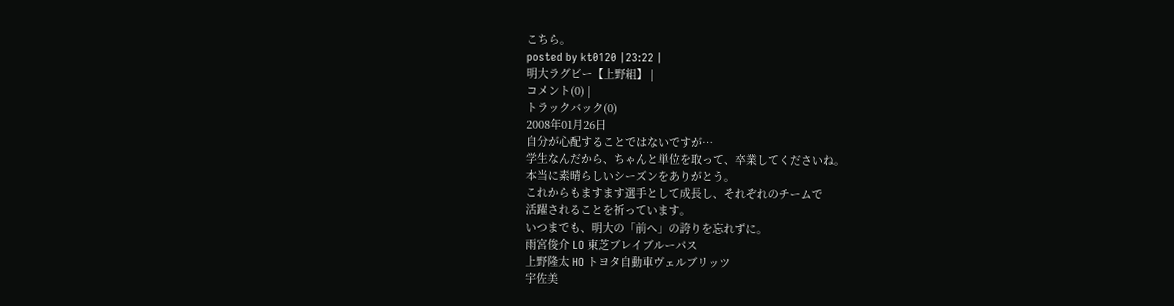こちら。
posted by kt0120 |23:22 |
明大ラグビー【上野組】 |
コメント(0) |
トラックバック(0)
2008年01月26日
自分が心配することではないですが…
学生なんだから、ちゃんと単位を取って、卒業してくださいね。
本当に素晴らしいシーズンをありがとう。
これからもますます選手として成長し、それぞれのチームで
活躍されることを祈っています。
いつまでも、明大の「前へ」の誇りを忘れずに。
雨宮俊介 LO 東芝ブレイブルーパス
上野隆太 HO トヨタ自動車ヴェルブリッツ
宇佐美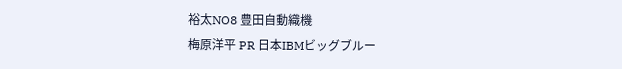裕太NO8 豊田自動織機
梅原洋平 PR 日本IBMビッグブルー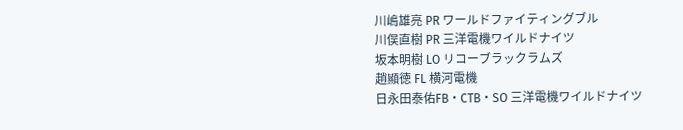川嶋雄亮 PR ワールドファイティングブル
川俣直樹 PR 三洋電機ワイルドナイツ
坂本明樹 LO リコーブラックラムズ
趙顯徳 FL 横河電機
日永田泰佑FB・CTB・SO 三洋電機ワイルドナイツ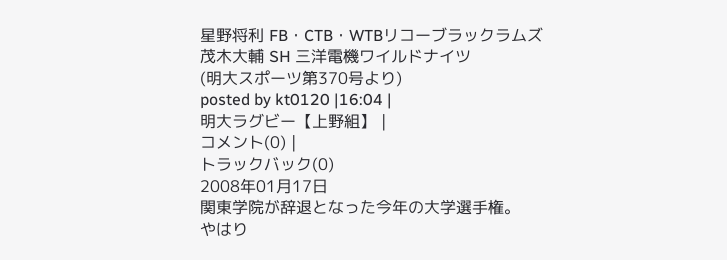星野将利 FB・CTB・WTBリコーブラックラムズ
茂木大輔 SH 三洋電機ワイルドナイツ
(明大スポーツ第370号より)
posted by kt0120 |16:04 |
明大ラグビー【上野組】 |
コメント(0) |
トラックバック(0)
2008年01月17日
関東学院が辞退となった今年の大学選手権。
やはり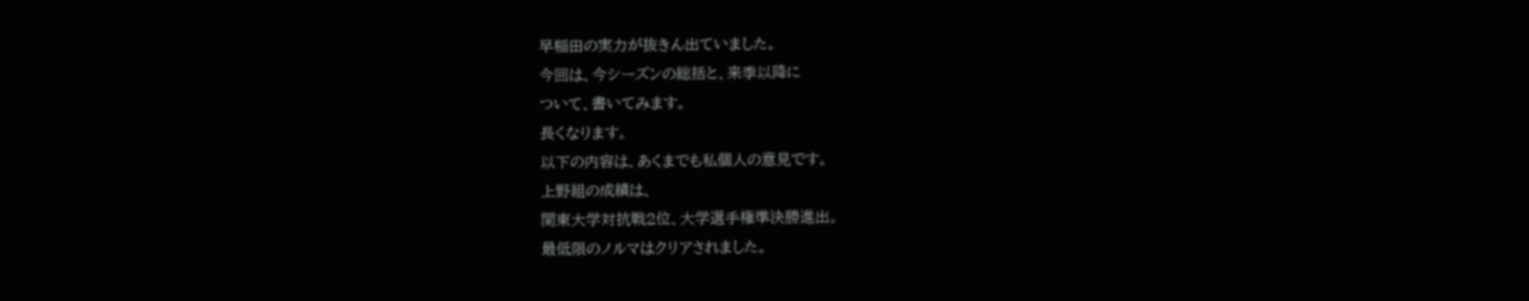早稲田の実力が抜きん出ていました。
今回は、今シーズンの総括と、来季以降に
ついて、書いてみます。
長くなります。
以下の内容は、あくまでも私個人の意見です。
上野組の成績は、
関東大学対抗戦2位、大学選手権準決勝進出。
最低限のノルマはクリアされました。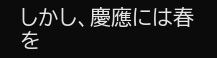しかし、慶應には春を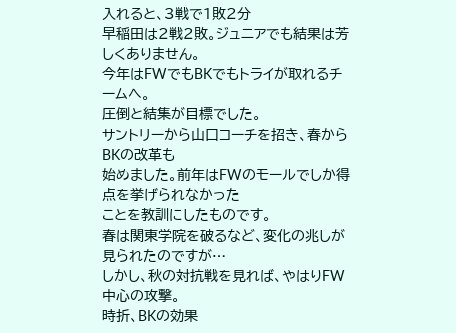入れると、3戦で1敗2分
早稲田は2戦2敗。ジュニアでも結果は芳しくありません。
今年はFWでもBKでもトライが取れるチームへ。
圧倒と結集が目標でした。
サントリーから山口コーチを招き、春からBKの改革も
始めました。前年はFWのモールでしか得点を挙げられなかった
ことを教訓にしたものです。
春は関東学院を破るなど、変化の兆しが見られたのですが…
しかし、秋の対抗戦を見れば、やはりFW中心の攻撃。
時折、BKの効果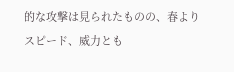的な攻撃は見られたものの、春より
スピード、威力とも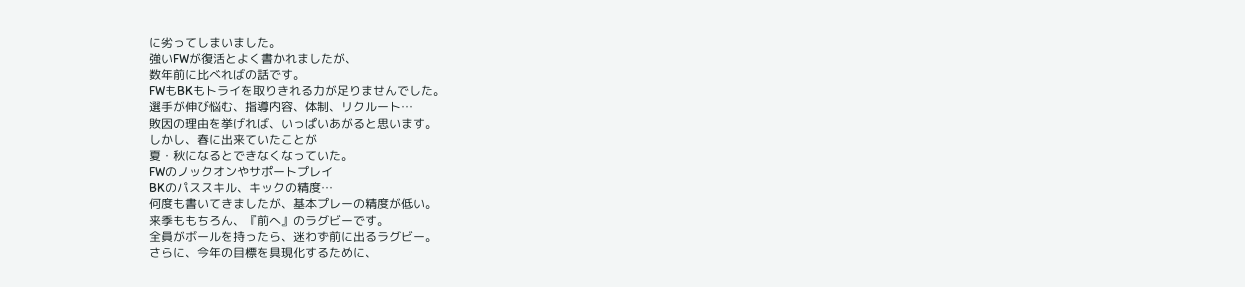に劣ってしまいました。
強いFWが復活とよく書かれましたが、
数年前に比べればの話です。
FWもBKもトライを取りきれる力が足りませんでした。
選手が伸び悩む、指導内容、体制、リクルート…
敗因の理由を挙げれば、いっぱいあがると思います。
しかし、春に出来ていたことが
夏・秋になるとできなくなっていた。
FWのノックオンやサポートプレイ
BKのパススキル、キックの精度…
何度も書いてきましたが、基本プレーの精度が低い。
来季ももちろん、『前へ』のラグビーです。
全員がボールを持ったら、迷わず前に出るラグビー。
さらに、今年の目標を具現化するために、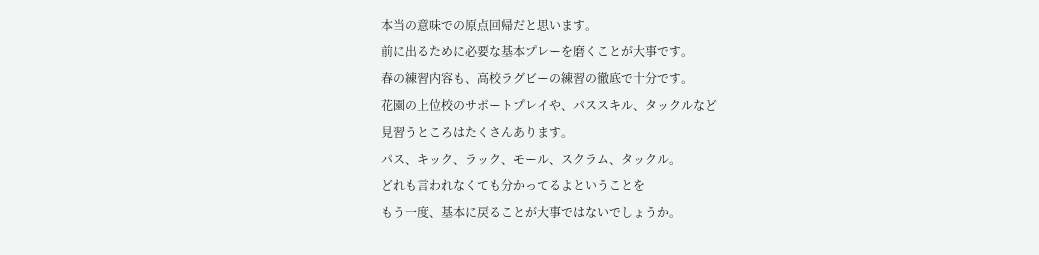本当の意味での原点回帰だと思います。
前に出るために必要な基本プレーを磨くことが大事です。
春の練習内容も、高校ラグビーの練習の徹底で十分です。
花園の上位校のサポートプレイや、パススキル、タックルなど
見習うところはたくさんあります。
パス、キック、ラック、モール、スクラム、タックル。
どれも言われなくても分かってるよということを
もう一度、基本に戻ることが大事ではないでしょうか。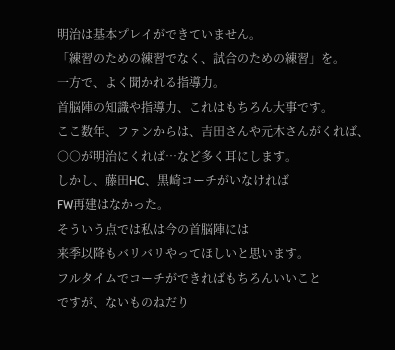明治は基本プレイができていません。
「練習のための練習でなく、試合のための練習」を。
一方で、よく聞かれる指導力。
首脳陣の知識や指導力、これはもちろん大事です。
ここ数年、ファンからは、吉田さんや元木さんがくれば、
○○が明治にくれば…など多く耳にします。
しかし、藤田HC、黒崎コーチがいなければ
FW再建はなかった。
そういう点では私は今の首脳陣には
来季以降もバリバリやってほしいと思います。
フルタイムでコーチができればもちろんいいこと
ですが、ないものねだり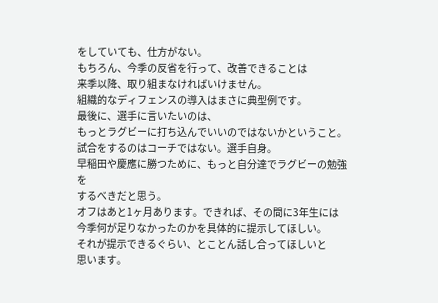をしていても、仕方がない。
もちろん、今季の反省を行って、改善できることは
来季以降、取り組まなければいけません。
組織的なディフェンスの導入はまさに典型例です。
最後に、選手に言いたいのは、
もっとラグビーに打ち込んでいいのではないかということ。
試合をするのはコーチではない。選手自身。
早稲田や慶應に勝つために、もっと自分達でラグビーの勉強を
するべきだと思う。
オフはあと1ヶ月あります。できれば、その間に3年生には
今季何が足りなかったのかを具体的に提示してほしい。
それが提示できるぐらい、とことん話し合ってほしいと
思います。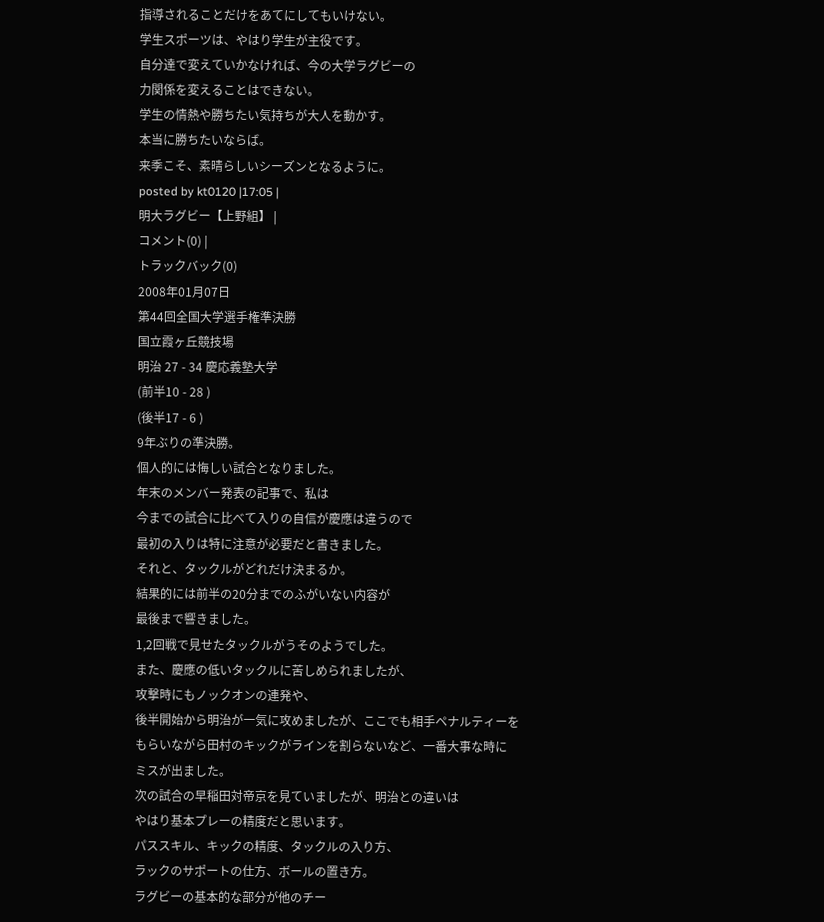指導されることだけをあてにしてもいけない。
学生スポーツは、やはり学生が主役です。
自分達で変えていかなければ、今の大学ラグビーの
力関係を変えることはできない。
学生の情熱や勝ちたい気持ちが大人を動かす。
本当に勝ちたいならば。
来季こそ、素晴らしいシーズンとなるように。
posted by kt0120 |17:05 |
明大ラグビー【上野組】 |
コメント(0) |
トラックバック(0)
2008年01月07日
第44回全国大学選手権準決勝
国立霞ヶ丘競技場
明治 27 - 34 慶応義塾大学
(前半10 - 28 )
(後半17 - 6 )
9年ぶりの準決勝。
個人的には悔しい試合となりました。
年末のメンバー発表の記事で、私は
今までの試合に比べて入りの自信が慶應は違うので
最初の入りは特に注意が必要だと書きました。
それと、タックルがどれだけ決まるか。
結果的には前半の20分までのふがいない内容が
最後まで響きました。
1,2回戦で見せたタックルがうそのようでした。
また、慶應の低いタックルに苦しめられましたが、
攻撃時にもノックオンの連発や、
後半開始から明治が一気に攻めましたが、ここでも相手ペナルティーを
もらいながら田村のキックがラインを割らないなど、一番大事な時に
ミスが出ました。
次の試合の早稲田対帝京を見ていましたが、明治との違いは
やはり基本プレーの精度だと思います。
パススキル、キックの精度、タックルの入り方、
ラックのサポートの仕方、ボールの置き方。
ラグビーの基本的な部分が他のチー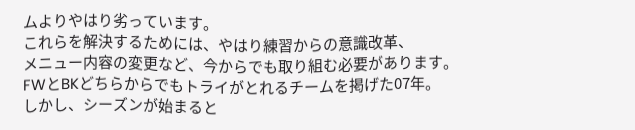ムよりやはり劣っています。
これらを解決するためには、やはり練習からの意識改革、
メニュー内容の変更など、今からでも取り組む必要があります。
FWとBKどちらからでもトライがとれるチームを掲げた07年。
しかし、シーズンが始まると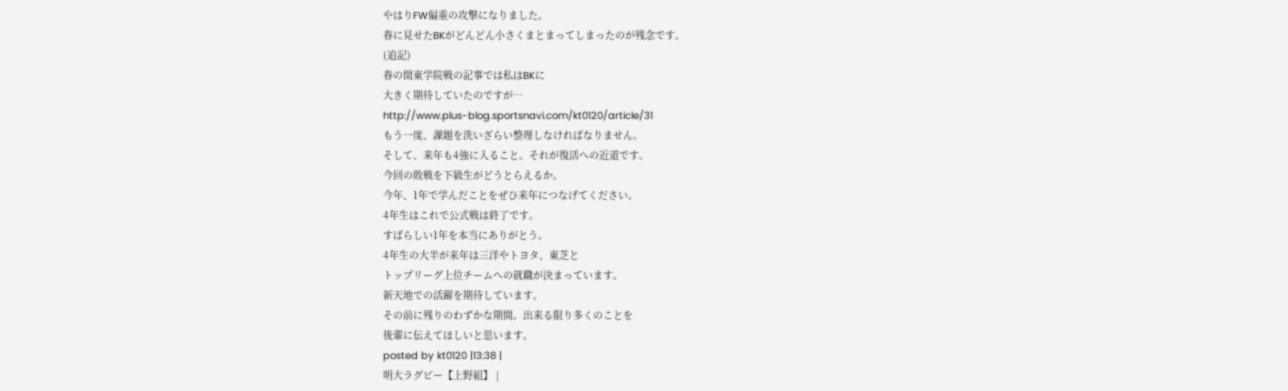やはりFW偏重の攻撃になりました。
春に見せたBKがどんどん小さくまとまってしまったのが残念です。
(追記)
春の関東学院戦の記事では私はBKに
大きく期待していたのですが…
http://www.plus-blog.sportsnavi.com/kt0120/article/31
もう一度、課題を洗いざらい整理しなければなりません。
そして、来年も4強に入ること。それが復活への近道です。
今回の敗戦を下級生がどうとらえるか。
今年、1年で学んだことをぜひ来年につなげてください。
4年生はこれで公式戦は終了です。
すばらしい1年を本当にありがとう。
4年生の大半が来年は三洋やトヨタ、東芝と
トップリーグ上位チームへの就職が決まっています。
新天地での活躍を期待しています。
その前に残りのわずかな期間。出来る限り多くのことを
後輩に伝えてほしいと思います。
posted by kt0120 |13:38 |
明大ラグビー【上野組】 |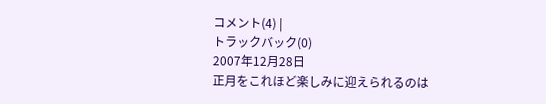コメント(4) |
トラックバック(0)
2007年12月28日
正月をこれほど楽しみに迎えられるのは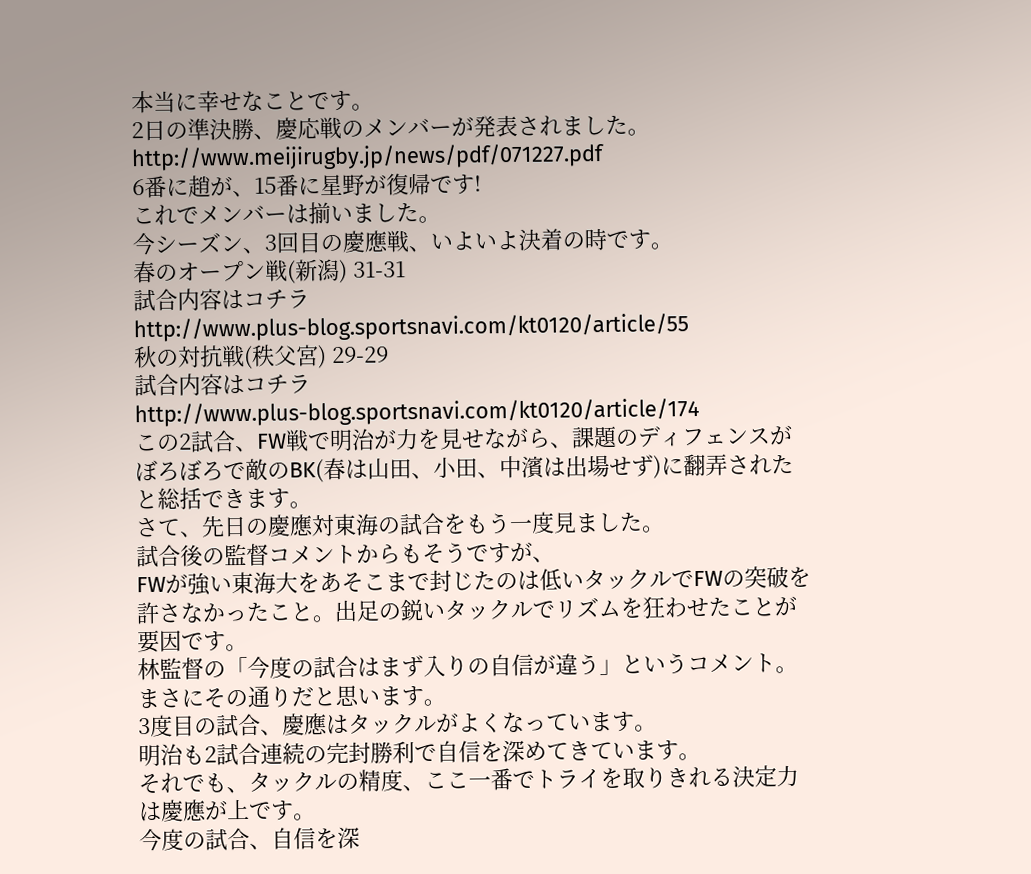本当に幸せなことです。
2日の準決勝、慶応戦のメンバーが発表されました。
http://www.meijirugby.jp/news/pdf/071227.pdf
6番に趙が、15番に星野が復帰です!
これでメンバーは揃いました。
今シーズン、3回目の慶應戦、いよいよ決着の時です。
春のオープン戦(新潟) 31-31
試合内容はコチラ
http://www.plus-blog.sportsnavi.com/kt0120/article/55
秋の対抗戦(秩父宮) 29-29
試合内容はコチラ
http://www.plus-blog.sportsnavi.com/kt0120/article/174
この2試合、FW戦で明治が力を見せながら、課題のディフェンスが
ぼろぼろで敵のBK(春は山田、小田、中濱は出場せず)に翻弄された
と総括できます。
さて、先日の慶應対東海の試合をもう一度見ました。
試合後の監督コメントからもそうですが、
FWが強い東海大をあそこまで封じたのは低いタックルでFWの突破を
許さなかったこと。出足の鋭いタックルでリズムを狂わせたことが
要因です。
林監督の「今度の試合はまず入りの自信が違う」というコメント。
まさにその通りだと思います。
3度目の試合、慶應はタックルがよくなっています。
明治も2試合連続の完封勝利で自信を深めてきています。
それでも、タックルの精度、ここ一番でトライを取りきれる決定力
は慶應が上です。
今度の試合、自信を深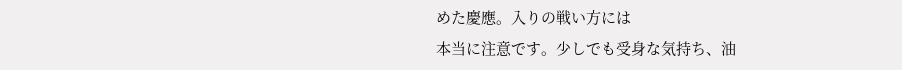めた慶應。入りの戦い方には
本当に注意です。少しでも受身な気持ち、油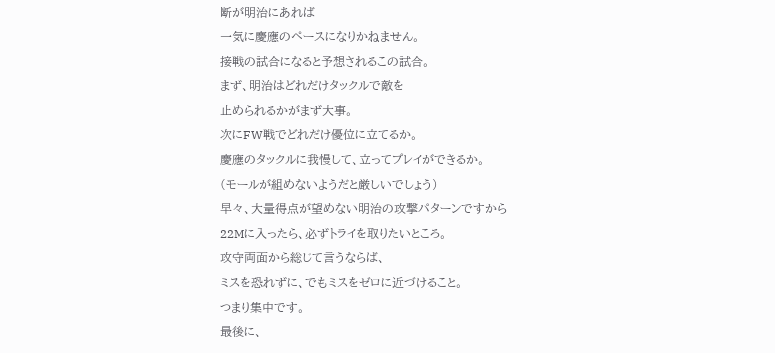断が明治にあれば
一気に慶應のペースになりかねません。
接戦の試合になると予想されるこの試合。
まず、明治はどれだけタックルで敵を
止められるかがまず大事。
次にFW戦でどれだけ優位に立てるか。
慶應のタックルに我慢して、立ってプレイができるか。
(モールが組めないようだと厳しいでしょう)
早々、大量得点が望めない明治の攻撃パターンですから
22Mに入ったら、必ずトライを取りたいところ。
攻守両面から総じて言うならば、
ミスを恐れずに、でもミスをゼロに近づけること。
つまり集中です。
最後に、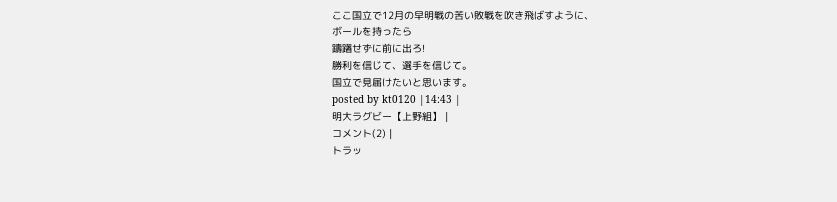ここ国立で12月の早明戦の苦い敗戦を吹き飛ばすように、
ボールを持ったら
躊躇せずに前に出ろ!
勝利を信じて、選手を信じて。
国立で見届けたいと思います。
posted by kt0120 |14:43 |
明大ラグビー【上野組】 |
コメント(2) |
トラッ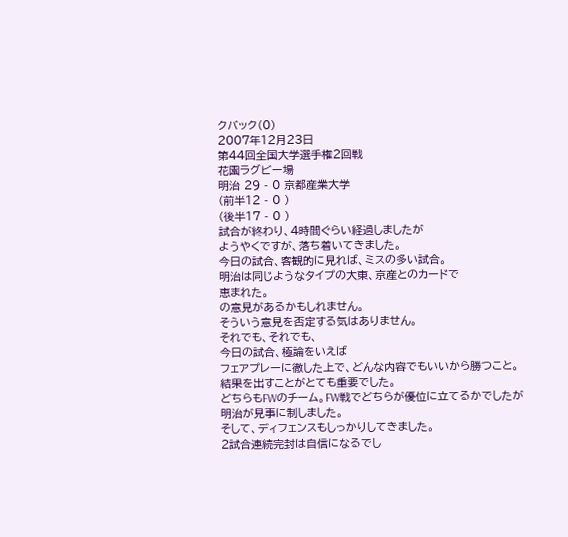クバック(0)
2007年12月23日
第44回全国大学選手権2回戦
花園ラグビー場
明治 29 - 0 京都産業大学
(前半12 - 0 )
(後半17 - 0 )
試合が終わり、4時間ぐらい経過しましたが
ようやくですが、落ち着いてきました。
今日の試合、客観的に見れば、ミスの多い試合。
明治は同じようなタイプの大東、京産とのカードで
恵まれた。
の意見があるかもしれません。
そういう意見を否定する気はありません。
それでも、それでも、
今日の試合、極論をいえば
フェアプレーに徹した上で、どんな内容でもいいから勝つこと。
結果を出すことがとても重要でした。
どちらもFWのチーム。FW戦でどちらが優位に立てるかでしたが
明治が見事に制しました。
そして、ディフェンスもしっかりしてきました。
2試合連続完封は自信になるでし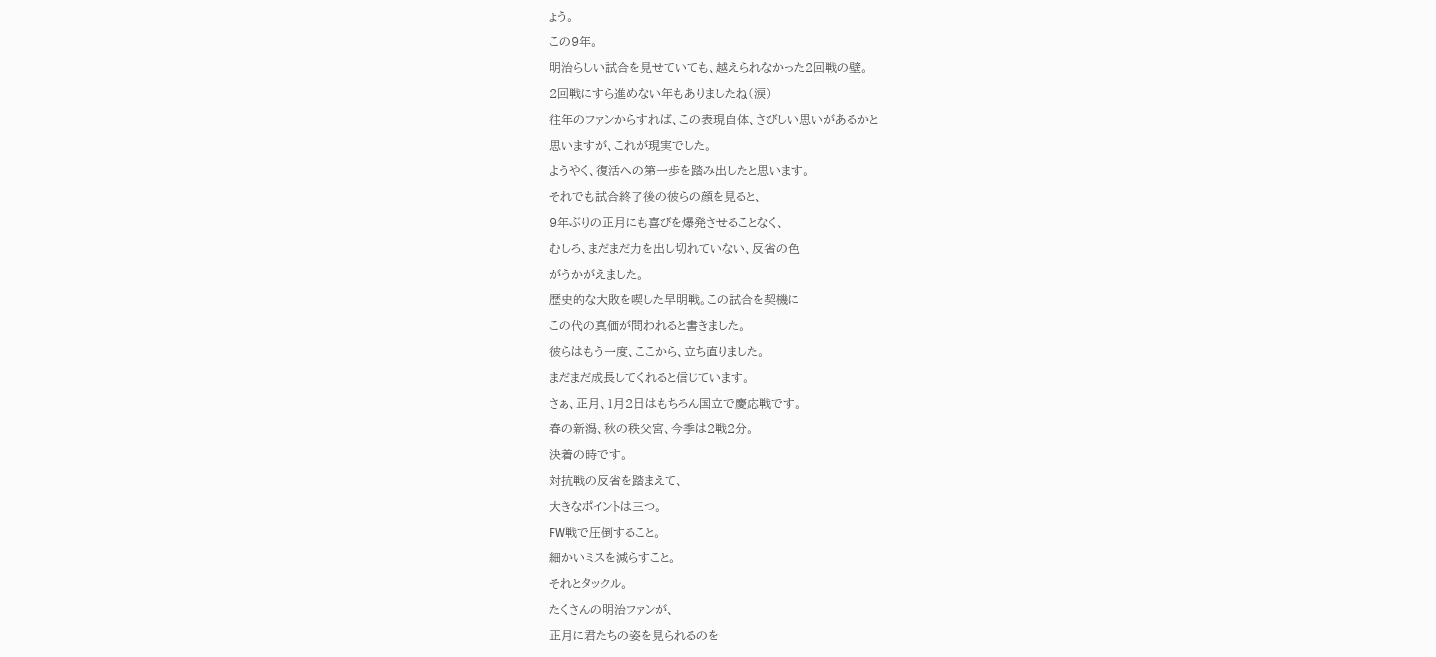ょう。
この9年。
明治らしい試合を見せていても、越えられなかった2回戦の壁。
2回戦にすら進めない年もありましたね(涙)
往年のファンからすれば、この表現自体、さびしい思いがあるかと
思いますが、これが現実でした。
ようやく、復活への第一歩を踏み出したと思います。
それでも試合終了後の彼らの顔を見ると、
9年ぶりの正月にも喜びを爆発させることなく、
むしろ、まだまだ力を出し切れていない、反省の色
がうかがえました。
歴史的な大敗を喫した早明戦。この試合を契機に
この代の真価が問われると書きました。
彼らはもう一度、ここから、立ち直りました。
まだまだ成長してくれると信じています。
さぁ、正月、1月2日はもちろん国立で慶応戦です。
春の新潟、秋の秩父宮、今季は2戦2分。
決着の時です。
対抗戦の反省を踏まえて、
大きなポイントは三つ。
FW戦で圧倒すること。
細かいミスを減らすこと。
それとタックル。
たくさんの明治ファンが、
正月に君たちの姿を見られるのを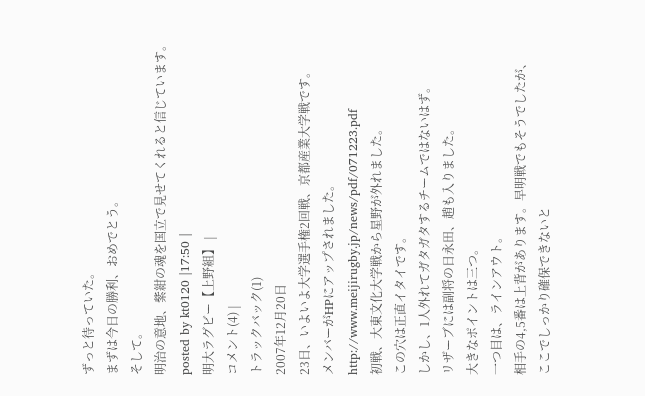ずっと待っていた。
まずは今日の勝利、おめでとう。
そして。
明治の意地、紫紺の魂を国立で見せてくれると信じています。
posted by kt0120 |17:50 |
明大ラグビー【上野組】 |
コメント(4) |
トラックバック(1)
2007年12月20日
23日、いよいよ大学選手権2回戦、京都産業大学戦です。
メンバーがHPにアップされました。
http://www.meijirugby.jp/news/pdf/071223.pdf
初戦、大東文化大学戦から星野が外れました。
この穴は正直イタイです。
しかし、1人外れてガタガタするチームではないはず。
リザーブには副将の日永田、趙も入りました。
大きなポイントは三つ。
一つ目は、ラインアウト。
相手の4,5番は上背があります。早明戦でもそうでしたが、
ここでしっかり確保できないと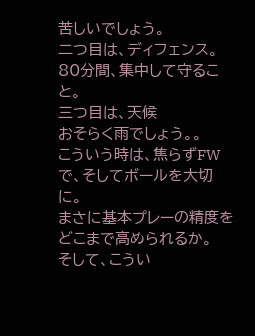苦しいでしょう。
二つ目は、ディフェンス。
80分間、集中して守ること。
三つ目は、天候
おそらく雨でしょう。。
こういう時は、焦らずFWで、そしてボールを大切に。
まさに基本プレーの精度をどこまで高められるか。
そして、こうい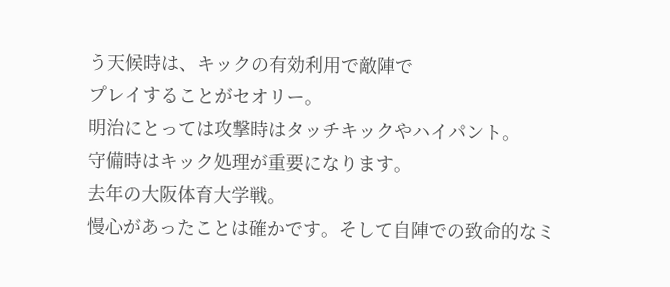う天候時は、キックの有効利用で敵陣で
プレイすることがセオリー。
明治にとっては攻撃時はタッチキックやハイパント。
守備時はキック処理が重要になります。
去年の大阪体育大学戦。
慢心があったことは確かです。そして自陣での致命的なミ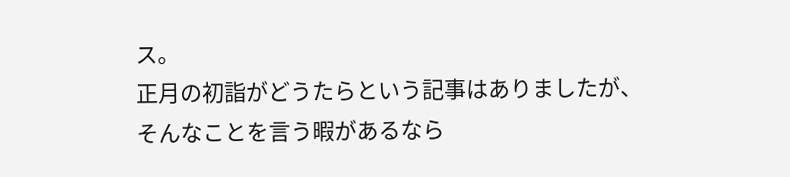ス。
正月の初詣がどうたらという記事はありましたが、
そんなことを言う暇があるなら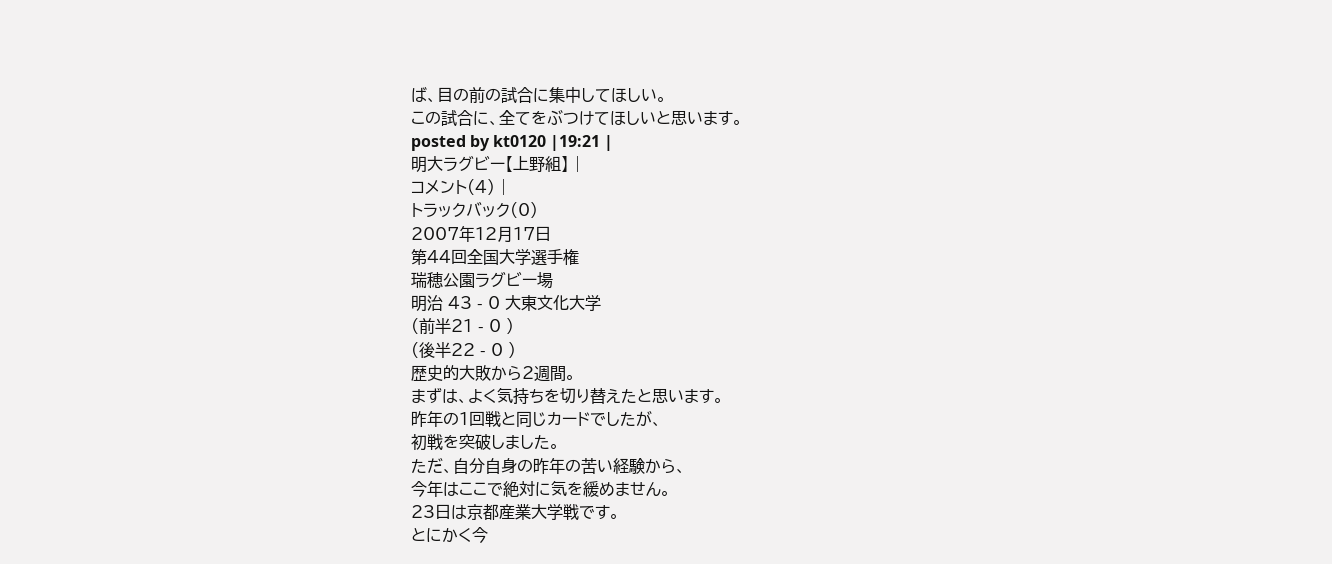ば、目の前の試合に集中してほしい。
この試合に、全てをぶつけてほしいと思います。
posted by kt0120 |19:21 |
明大ラグビー【上野組】 |
コメント(4) |
トラックバック(0)
2007年12月17日
第44回全国大学選手権
瑞穂公園ラグビー場
明治 43 - 0 大東文化大学
(前半21 - 0 )
(後半22 - 0 )
歴史的大敗から2週間。
まずは、よく気持ちを切り替えたと思います。
昨年の1回戦と同じカードでしたが、
初戦を突破しました。
ただ、自分自身の昨年の苦い経験から、
今年はここで絶対に気を緩めません。
23日は京都産業大学戦です。
とにかく今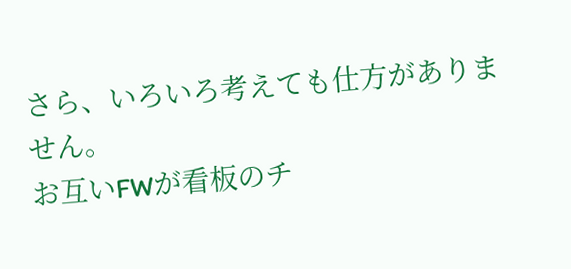さら、いろいろ考えても仕方がありません。
お互いFWが看板のチ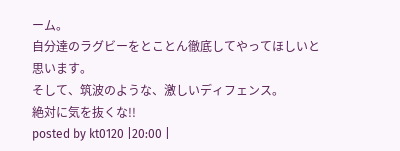ーム。
自分達のラグビーをとことん徹底してやってほしいと思います。
そして、筑波のような、激しいディフェンス。
絶対に気を抜くな!!
posted by kt0120 |20:00 |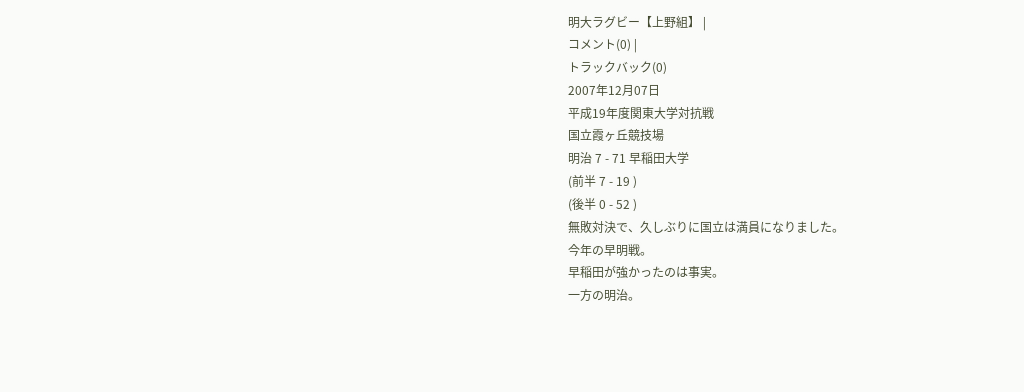明大ラグビー【上野組】 |
コメント(0) |
トラックバック(0)
2007年12月07日
平成19年度関東大学対抗戦
国立霞ヶ丘競技場
明治 7 - 71 早稲田大学
(前半 7 - 19 )
(後半 0 - 52 )
無敗対決で、久しぶりに国立は満員になりました。
今年の早明戦。
早稲田が強かったのは事実。
一方の明治。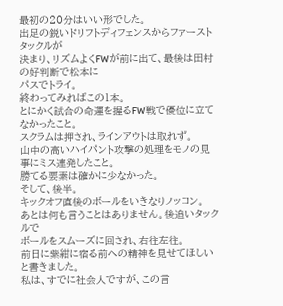最初の20分はいい形でした。
出足の鋭いドリフトディフェンスからファーストタックルが
決まり、リズムよくFWが前に出て、最後は田村の好判断で松本に
パスでトライ。
終わってみればこの1本。
とにかく試合の命運を握るFW戦で優位に立てなかったこと。
スクラムは押され、ラインアウトは取れず。
山中の高いハイパント攻撃の処理をモノの見事にミス連発したこと。
勝てる要素は確かに少なかった。
そして、後半。
キックオフ直後のボールをいきなりノッコン。
あとは何も言うことはありません。後追いタックルで
ボールをスムーズに回され、右往左往。
前日に紫紺に宿る前への精神を見せてほしいと書きました。
私は、すでに社会人ですが、この言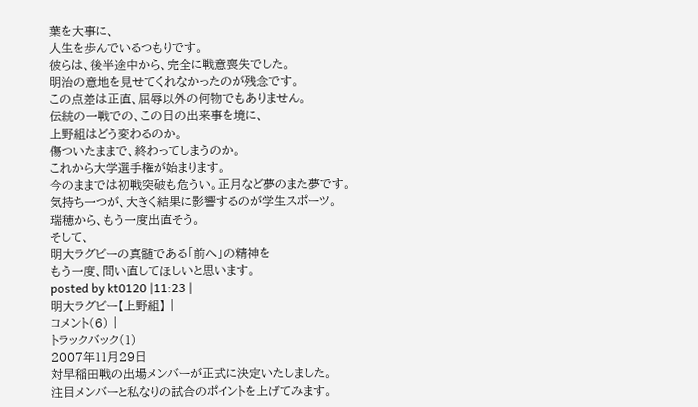葉を大事に、
人生を歩んでいるつもりです。
彼らは、後半途中から、完全に戦意喪失でした。
明治の意地を見せてくれなかったのが残念です。
この点差は正直、屈辱以外の何物でもありません。
伝統の一戦での、この日の出来事を境に、
上野組はどう変わるのか。
傷ついたままで、終わってしまうのか。
これから大学選手権が始まります。
今のままでは初戦突破も危うい。正月など夢のまた夢です。
気持ち一つが、大きく結果に影響するのが学生スポーツ。
瑞穂から、もう一度出直そう。
そして、
明大ラグビーの真髄である「前へ」の精神を
もう一度、問い直してほしいと思います。
posted by kt0120 |11:23 |
明大ラグビー【上野組】 |
コメント(6) |
トラックバック(1)
2007年11月29日
対早稲田戦の出場メンバーが正式に決定いたしました。
注目メンバーと私なりの試合のポイントを上げてみます。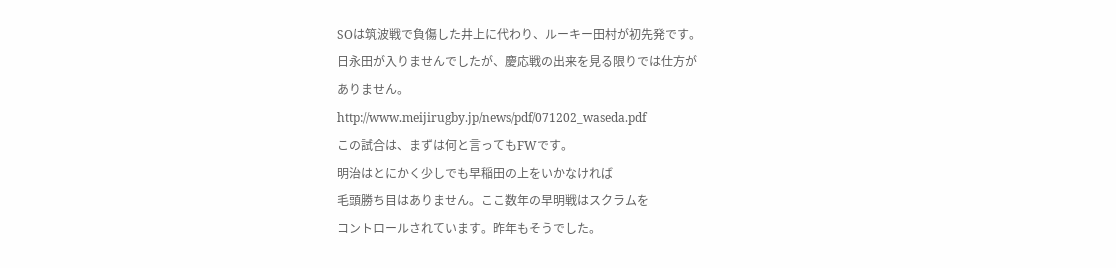SOは筑波戦で負傷した井上に代わり、ルーキー田村が初先発です。
日永田が入りませんでしたが、慶応戦の出来を見る限りでは仕方が
ありません。
http://www.meijirugby.jp/news/pdf/071202_waseda.pdf
この試合は、まずは何と言ってもFWです。
明治はとにかく少しでも早稲田の上をいかなければ
毛頭勝ち目はありません。ここ数年の早明戦はスクラムを
コントロールされています。昨年もそうでした。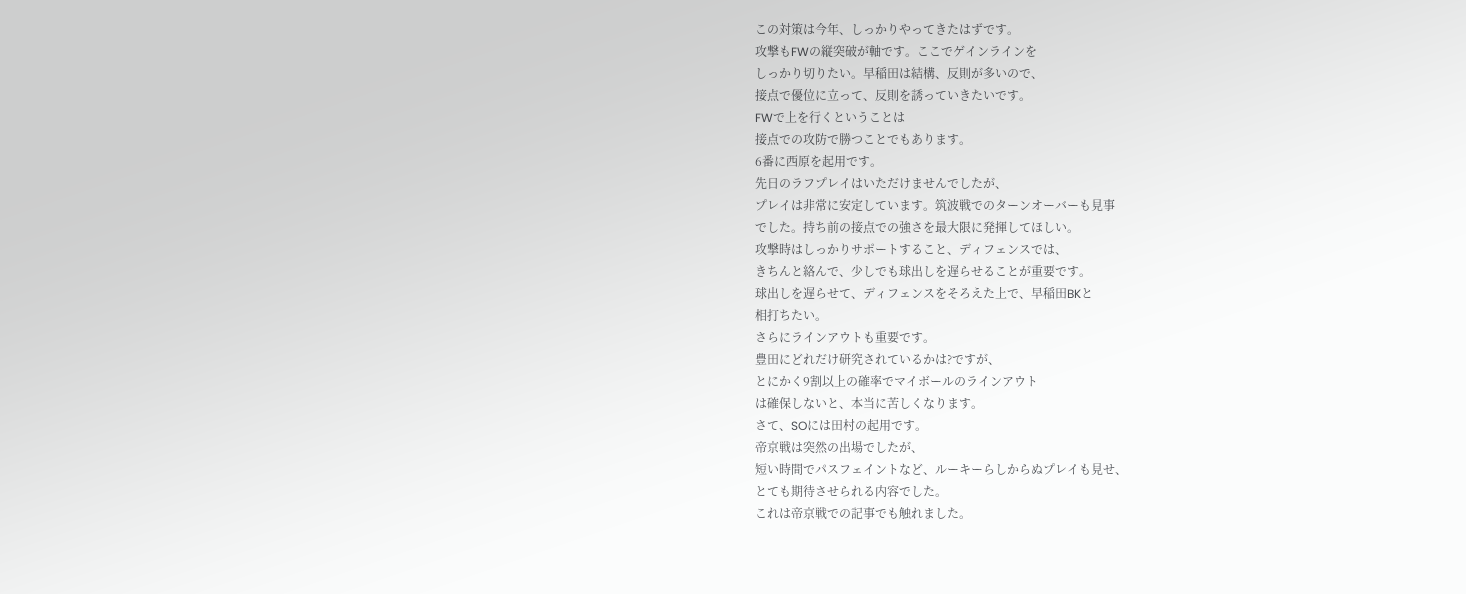この対策は今年、しっかりやってきたはずです。
攻撃もFWの縦突破が軸です。ここでゲインラインを
しっかり切りたい。早稲田は結構、反則が多いので、
接点で優位に立って、反則を誘っていきたいです。
FWで上を行くということは
接点での攻防で勝つことでもあります。
6番に西原を起用です。
先日のラフプレイはいただけませんでしたが、
プレイは非常に安定しています。筑波戦でのターンオーバーも見事
でした。持ち前の接点での強さを最大限に発揮してほしい。
攻撃時はしっかりサポートすること、ディフェンスでは、
きちんと絡んで、少しでも球出しを遅らせることが重要です。
球出しを遅らせて、ディフェンスをそろえた上で、早稲田BKと
相打ちたい。
さらにラインアウトも重要です。
豊田にどれだけ研究されているかは?ですが、
とにかく9割以上の確率でマイボールのラインアウト
は確保しないと、本当に苦しくなります。
さて、SOには田村の起用です。
帝京戦は突然の出場でしたが、
短い時間でパスフェイントなど、ルーキーらしからぬプレイも見せ、
とても期待させられる内容でした。
これは帝京戦での記事でも触れました。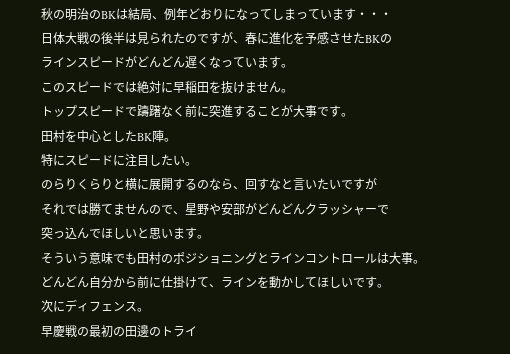秋の明治のBKは結局、例年どおりになってしまっています・・・
日体大戦の後半は見られたのですが、春に進化を予感させたBKの
ラインスピードがどんどん遅くなっています。
このスピードでは絶対に早稲田を抜けません。
トップスピードで躊躇なく前に突進することが大事です。
田村を中心としたBK陣。
特にスピードに注目したい。
のらりくらりと横に展開するのなら、回すなと言いたいですが
それでは勝てませんので、星野や安部がどんどんクラッシャーで
突っ込んでほしいと思います。
そういう意味でも田村のポジショニングとラインコントロールは大事。
どんどん自分から前に仕掛けて、ラインを動かしてほしいです。
次にディフェンス。
早慶戦の最初の田邊のトライ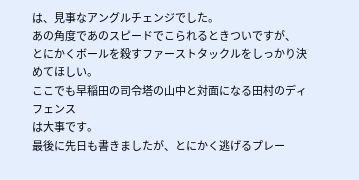は、見事なアングルチェンジでした。
あの角度であのスピードでこられるときついですが、
とにかくボールを殺すファーストタックルをしっかり決めてほしい。
ここでも早稲田の司令塔の山中と対面になる田村のディフェンス
は大事です。
最後に先日も書きましたが、とにかく逃げるプレー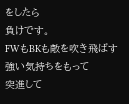をしたら
負けです。
FWもBKも敵を吹き飛ばす強い気持ちをもって
突進して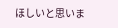ほしいと思いま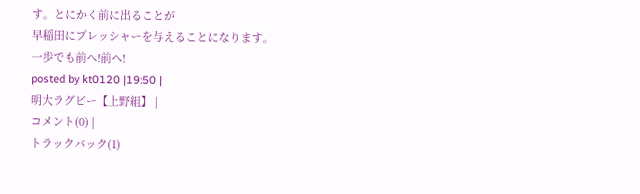す。とにかく前に出ることが
早稲田にプレッシャーを与えることになります。
一歩でも前へ!前へ!
posted by kt0120 |19:50 |
明大ラグビー【上野組】 |
コメント(0) |
トラックバック(1)